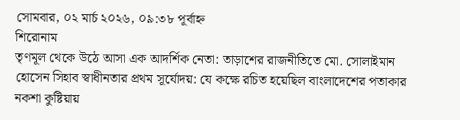সোমবার, ০২ মার্চ ২০২৬, ০৯:৩৮ পূর্বাহ্ন
শিরোনাম
তৃণমূল থেকে উঠে আসা এক আদর্শিক নেতা: তাড়াশের রাজনীতিতে মো. সোলাইমান হোসেন সিহাব স্বাধীনতার প্রথম সূর্যোদয়: যে কক্ষে রচিত হয়েছিল বাংলাদেশের পতাকার নকশা কুষ্টিয়ায়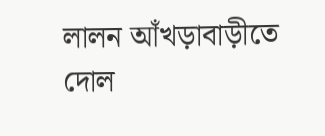লালন আঁখড়াবাড়ীতে দোল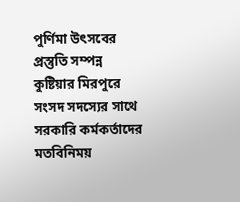পুর্ণিমা উৎসবের প্রস্তুতি সম্পন্ন  কুষ্টিয়ার মিরপুরে সংসদ সদস্যের সাথে সরকারি কর্মকর্তাদের মতবিনিময়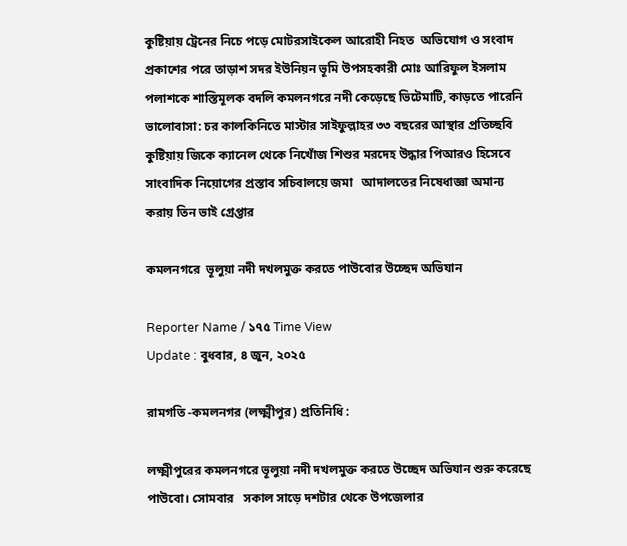কুষ্টিয়ায় ট্রেনের নিচে পড়ে মোটরসাইকেল আরোহী নিহত  অভিযোগ ও সংবাদ প্রকাশের পরে তাড়াশ সদর ইউনিয়ন ভূমি উপসহকারী মোঃ আরিফুল ইসলাম পলাশকে শাস্তিমূলক বদলি কমলনগরে নদী কেড়েছে ভিটেমাটি, কাড়তে পারেনি ভালোবাসা: চর কালকিনিতে মাস্টার সাইফুল্লাহর ৩৩ বছরের আস্থার প্রতিচ্ছবি কুষ্টিয়ায় জিকে ক্যানেল থেকে নিখোঁজ শিশুর মরদেহ উদ্ধার পিআরও হিসেবে সাংবাদিক নিয়োগের প্রস্তাব সচিবালয়ে জমা   আদালতের নিষেধাজ্ঞা অমান্য করায় তিন ভাই গ্রেপ্তার

কমলনগরে  ভূলুয়া নদী দখলমুক্ত করতে পাউবোর উচ্ছেদ অভিযান

Reporter Name / ১৭৫ Time View
Update : বুধবার, ৪ জুন, ২০২৫

রামগতি -কমলনগর (লক্ষ্মীপুর) প্রতিনিধি :

লক্ষ্মীপুরের কমলনগরে ভূলুয়া নদী দখলমুক্ত করতে উচ্ছেদ অভিযান শুরু করেছে পাউবো। সোমবার   সকাল সাড়ে দশটার থেকে উপজেলার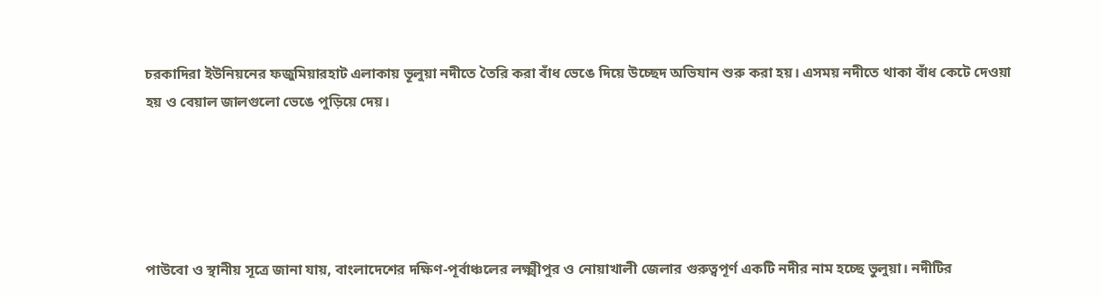চরকাদিরা ইউনিয়নের ফজুমিয়ারহাট এলাকায় ভূলুয়া নদীতে তৈরি করা বাঁধ ভেঙে দিয়ে উচ্ছেদ অভিযান শুরু করা হয়। এসময় নদীতে থাকা বাঁধ কেটে দেওয়া হয় ও বেয়াল জালগুলো ভেঙে পুড়িয়ে দেয়।





পাউবো ও স্থানীয় সূত্রে জানা যায়, বাংলাদেশের দক্ষিণ-পূর্বাঞ্চলের লক্ষ্মীপুর ও নোয়াখালী জেলার গুরুত্বপূর্ণ একটি নদীর নাম হচ্ছে ভুলুয়া। নদীটির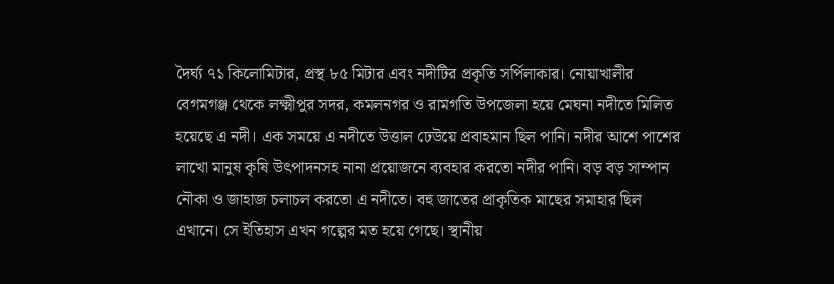দৈর্ঘ্য ৭১ কিলোমিটার, প্রস্থ ৮৫ মিটার এবং নদীটির প্রকৃতি সর্পিলাকার। নোয়াখালীর বেগমগঞ্জ থেকে লক্ষ্মীপুর সদর, কমলনগর ও রামগতি উপজেলা হয়ে মেঘনা নদীতে মিলিত হয়েছে এ নদী। এক সময়ে এ নদীতে উত্তাল ঢেউয়ে প্রবাহমান ছিল পানি। নদীর আশে পাশের লাখো মানুষ কৃষি উৎপাদনসহ নানা প্রয়োজনে ব্যবহার করতো নদীর পানি। বড় বড় সাম্পান নৌকা ও জাহাজ চলাচল করতো এ নদীতে। বহু জাতের প্রাকৃতিক মাছের সমাহার ছিল এখানে। সে ইতিহাস এখন গল্পের মত হয়ে গেছে। স্থানীয়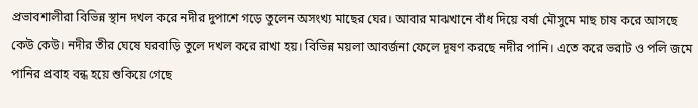প্রভাবশালীরা বিভিন্ন স্থান দখল করে নদীর দুপাশে গড়ে তুলেন অসংখ্য মাছের ঘের। আবার মাঝখানে বাঁধ দিয়ে বর্ষা মৌসুমে মাছ চাষ করে আসছে কেউ কেউ। নদীর তীর ঘেষে ঘরবাড়ি তুলে দখল করে রাখা হয়। বিভিন্ন ময়লা আবর্জনা ফেলে দূষণ করছে নদীর পানি। এতে করে ভরাট ও পলি জমে পানির প্রবাহ বন্ধ হয়ে শুকিয়ে গেছে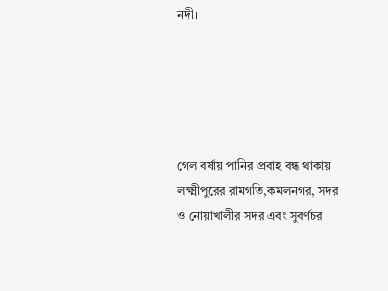নদী।





গেল বর্ষায় পানির প্রবাহ বন্ধ থাকায় লক্ষ্মীপুরের রামগতি,কমলনগর, সদর ও নোয়াখালীর সদর এবং সুবর্ণচর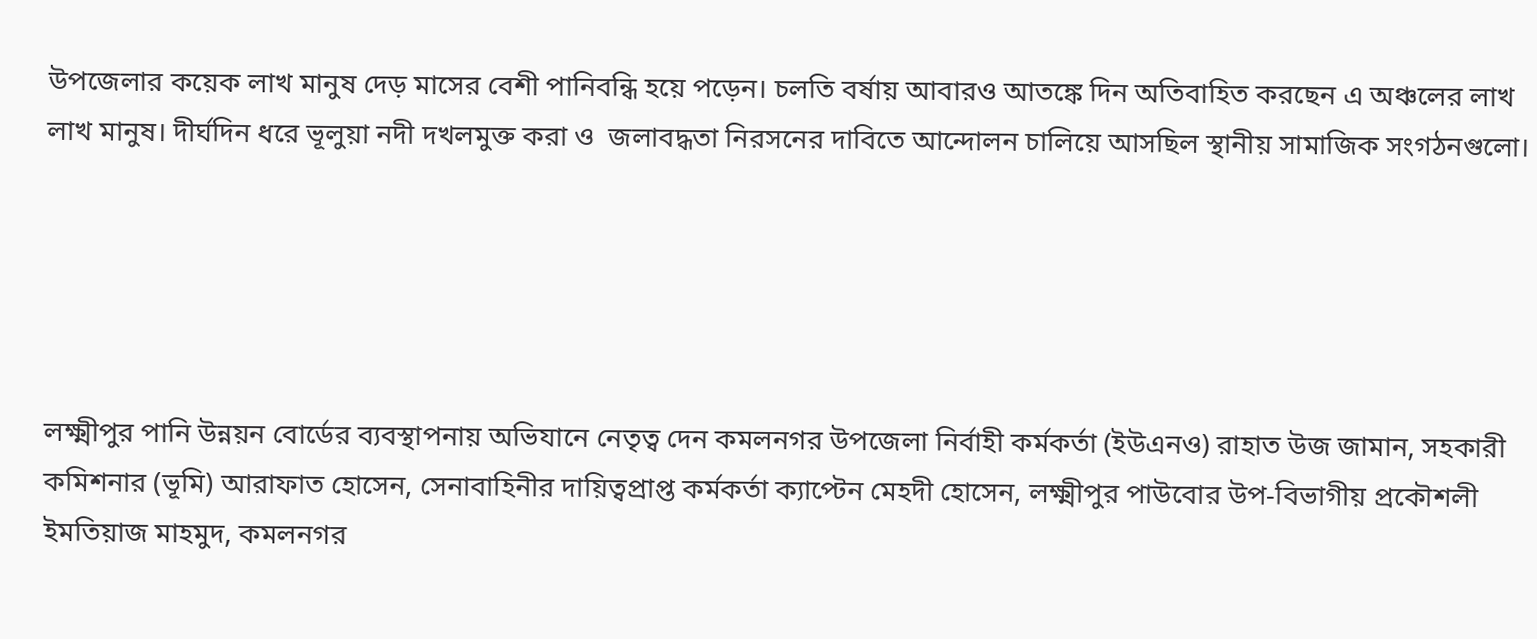উপজেলার কয়েক লাখ মানুষ দেড় মাসের বেশী পানিবন্ধি হয়ে পড়েন। চলতি বর্ষায় আবারও আতঙ্কে দিন অতিবাহিত করছেন এ অঞ্চলের লাখ লাখ মানুষ। দীর্ঘদিন ধরে ভূলুয়া নদী দখলমুক্ত করা ও  জলাবদ্ধতা নিরসনের দাবিতে আন্দোলন চালিয়ে আসছিল স্থানীয় সামাজিক সংগঠনগুলো।





লক্ষ্মীপুর পানি উন্নয়ন বোর্ডের ব্যবস্থাপনায় অভিযানে নেতৃত্ব দেন কমলনগর উপজেলা নির্বাহী কর্মকর্তা (ইউএনও) রাহাত উজ জামান, সহকারী কমিশনার (ভূমি) আরাফাত হোসেন, সেনাবাহিনীর দায়িত্বপ্রাপ্ত কর্মকর্তা ক্যাপ্টেন মেহদী হোসেন, লক্ষ্মীপুর পাউবোর উপ-বিভাগীয় প্রকৌশলী ইমতিয়াজ মাহমুদ, কমলনগর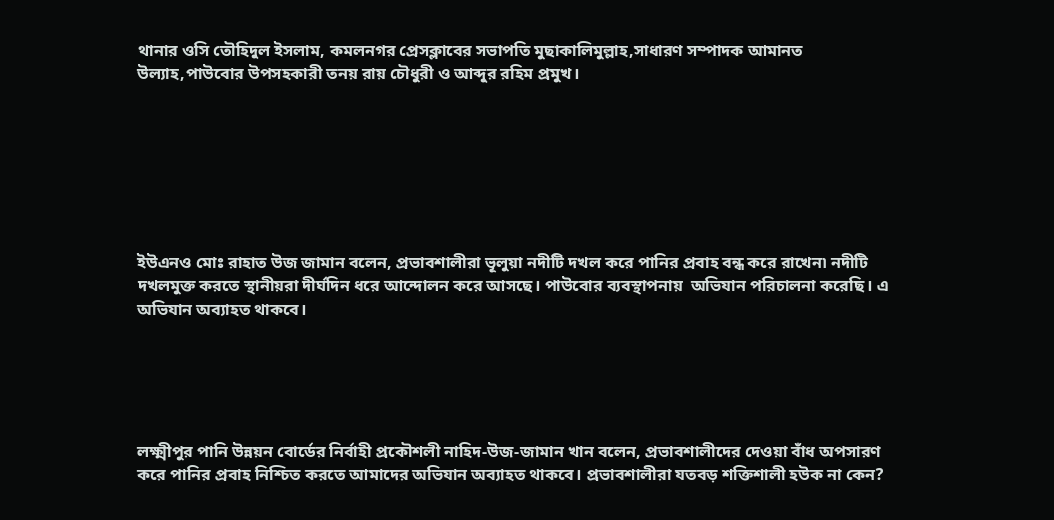থানার ওসি তৌহিদুল ইসলাম, কমলনগর প্রেসক্লাবের সভাপতি মুছাকালিমুল্লাহ,সাধারণ সম্পাদক আমানত উল্যাহ,পাউবোর উপসহকারী তনয় রায় চৌধুরী ও আব্দুর রহিম প্রমুখ।







ইউএনও মোঃ রাহাত উজ জামান বলেন, প্রভাবশালীরা ভূলুয়া নদীটি দখল করে পানির প্রবাহ বন্ধ করে রাখেন৷ নদীটি দখলমুক্ত করতে স্থানীয়রা দীর্ঘদিন ধরে আন্দোলন করে আসছে। পাউবোর ব্যবস্থাপনায়  অভিযান পরিচালনা করেছি। এ অভিযান অব্যাহত থাকবে।





লক্ষ্মীপুর পানি উন্নয়ন বোর্ডের নির্বাহী প্রকৌশলী নাহিদ-উজ-জামান খান বলেন, প্রভাবশালীদের দেওয়া বাঁধ অপসারণ করে পানির প্রবাহ নিশ্চিত করতে আমাদের অভিযান অব্যাহত থাকবে। প্রভাবশালীরা যতবড় শক্তিশালী হউক না কেন?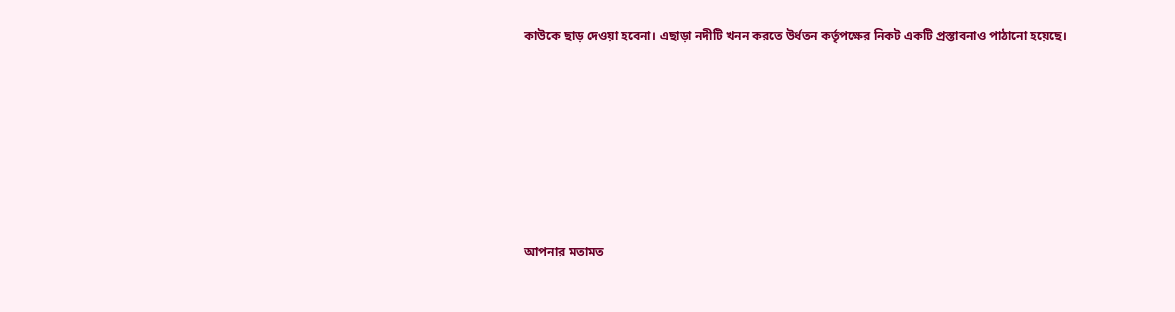কাউকে ছাড় দেওয়া হবেনা। এছাড়া নদীটি খনন করতে উর্ধতন কর্তৃপক্ষের নিকট একটি প্রস্তাবনাও পাঠানো হয়েছে।








আপনার মতামত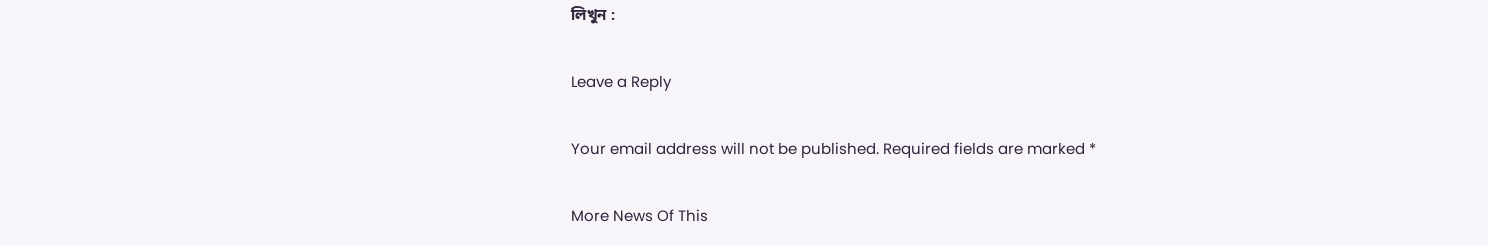লিখুন :

Leave a Reply

Your email address will not be published. Required fields are marked *

More News Of This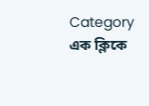Category
এক ক্লিকে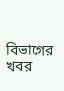বিভাগের খবর